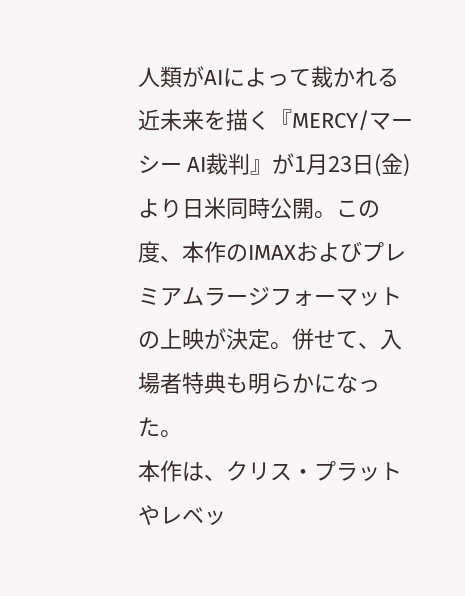人類がAIによって裁かれる近未来を描く『MERCY/マーシー AI裁判』が1月23日(金)より日米同時公開。この度、本作のIMAXおよびプレミアムラージフォーマットの上映が決定。併せて、入場者特典も明らかになった。
本作は、クリス・プラットやレベッ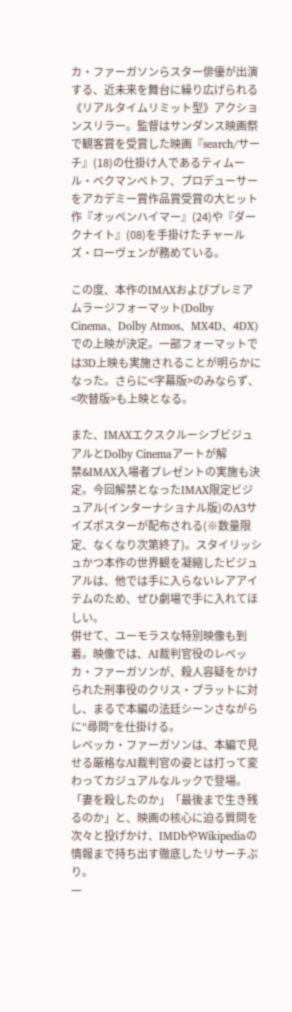カ・ファーガソンらスター俳優が出演する、近未来を舞台に繰り広げられる《リアルタイムリミット型》アクションスリラー。監督はサンダンス映画祭で観客賞を受賞した映画『search/サーチ』(18)の仕掛け人であるティムール・ベクマンベトフ、プロデューサーをアカデミー賞作品賞受賞の大ヒット作『オッペンハイマー』(24)や『ダークナイト』(08)を手掛けたチャールズ・ローヴェンが務めている。

この度、本作のIMAXおよびプレミアムラージフォーマット(Dolby Cinema、Dolby Atmos、MX4D、4DX)での上映が決定。一部フォーマットでは3D上映も実施されることが明らかになった。さらに<字幕版>のみならず、<吹替版>も上映となる。

また、IMAXエクスクルーシブビジュアルとDolby Cinemaアートが解禁&IMAX入場者プレゼントの実施も決定。今回解禁となったIMAX限定ビジュアル(インターナショナル版)のA3サイズポスターが配布される(※数量限定、なくなり次第終了)。スタイリッシュかつ本作の世界観を凝縮したビジュアルは、他では手に入らないレアアイテムのため、ぜひ劇場で手に入れてほしい。
併せて、ユーモラスな特別映像も到着。映像では、AI裁判官役のレベッカ・ファーガソンが、殺人容疑をかけられた刑事役のクリス・プラットに対し、まるで本編の法廷シーンさながらに“尋問”を仕掛ける。
レベッカ・ファーガソンは、本編で見せる厳格なAI裁判官の姿とは打って変わってカジュアルなルックで登場。「妻を殺したのか」「最後まで生き残るのか」と、映画の核心に迫る質問を次々と投げかけ、IMDbやWikipediaの情報まで持ち出す徹底したリサーチぶり。
一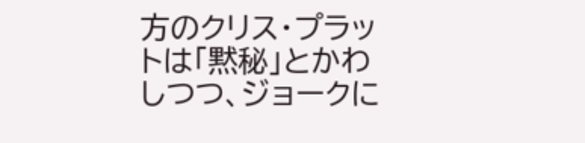方のクリス・プラットは「黙秘」とかわしつつ、ジョークに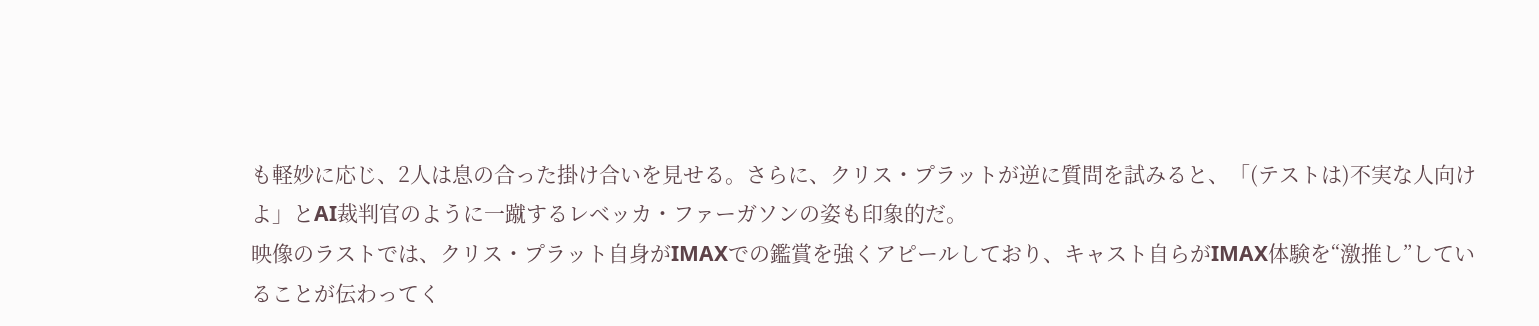も軽妙に応じ、2人は息の合った掛け合いを見せる。さらに、クリス・プラットが逆に質問を試みると、「(テストは)不実な人向けよ」とAI裁判官のように一蹴するレベッカ・ファーガソンの姿も印象的だ。
映像のラストでは、クリス・プラット自身がIMAXでの鑑賞を強くアピールしており、キャスト自らがIMAX体験を“激推し”していることが伝わってく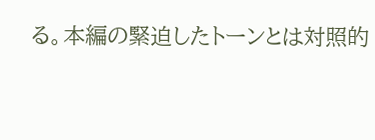る。本編の緊迫したトーンとは対照的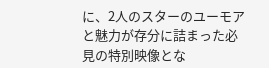に、2人のスターのユーモアと魅力が存分に詰まった必見の特別映像とな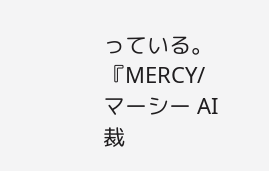っている。
『MERCY/マーシー AI裁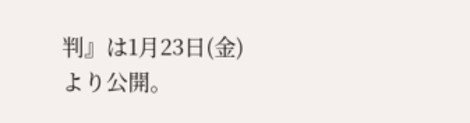判』は1月23日(金)より公開。